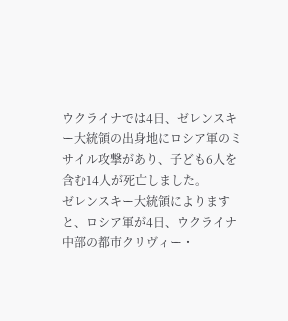ウクライナでは4日、ゼレンスキー大統領の出身地にロシア軍のミサイル攻撃があり、子ども6人を含む14人が死亡しました。
ゼレンスキー大統領によりますと、ロシア軍が4日、ウクライナ中部の都市クリヴィー・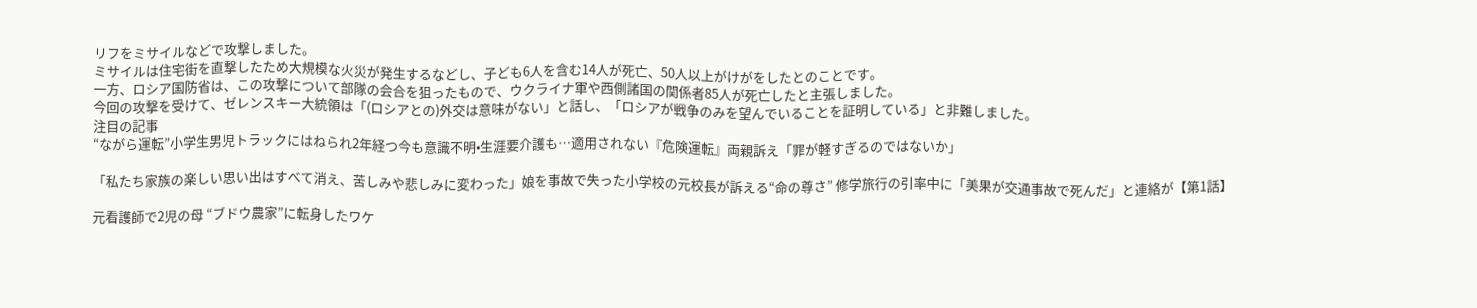リフをミサイルなどで攻撃しました。
ミサイルは住宅街を直撃したため大規模な火災が発生するなどし、子ども6人を含む14人が死亡、50人以上がけがをしたとのことです。
一方、ロシア国防省は、この攻撃について部隊の会合を狙ったもので、ウクライナ軍や西側諸国の関係者85人が死亡したと主張しました。
今回の攻撃を受けて、ゼレンスキー大統領は「(ロシアとの)外交は意味がない」と話し、「ロシアが戦争のみを望んでいることを証明している」と非難しました。
注目の記事
“ながら運転”小学生男児トラックにはねられ2年経つ今も意識不明•生涯要介護も…適用されない『危険運転』両親訴え「罪が軽すぎるのではないか」

「私たち家族の楽しい思い出はすべて消え、苦しみや悲しみに変わった」娘を事故で失った小学校の元校長が訴える“命の尊さ” 修学旅行の引率中に「美果が交通事故で死んだ」と連絡が【第1話】

元看護師で2児の母 “ブドウ農家”に転身したワケ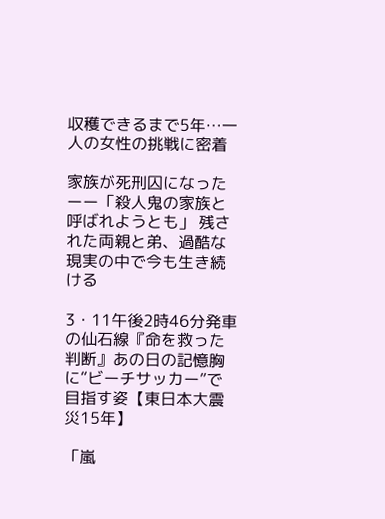収穫できるまで5年…一人の女性の挑戦に密着

家族が死刑囚になったーー「殺人鬼の家族と呼ばれようとも」 残された両親と弟、過酷な現実の中で今も生き続ける

3・11午後2時46分発車の仙石線『命を救った判断』あの日の記憶胸に“ビーチサッカー”で目指す姿【東日本大震災15年】

「嵐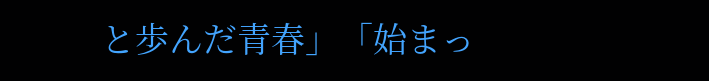と歩んだ青春」「始まっ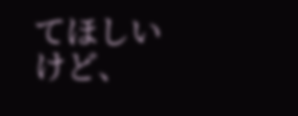てほしいけど、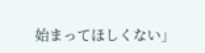始まってほしくない」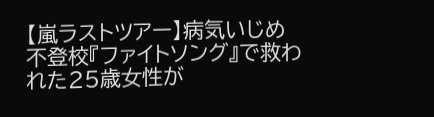【嵐ラストツアー】病気いじめ不登校『ファイトソング』で救われた25歳女性が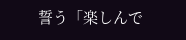誓う「楽しんで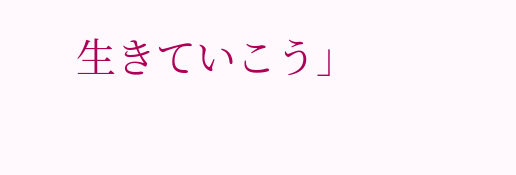生きていこう」